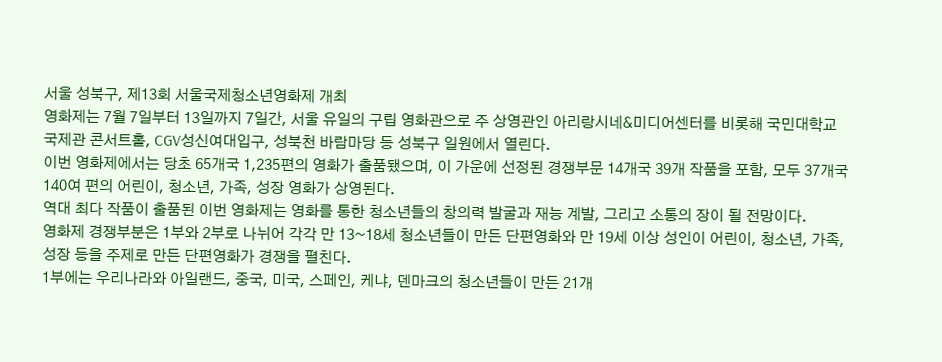서울 성북구, 제13회 서울국제청소년영화제 개최
영화제는 7월 7일부터 13일까지 7일간, 서울 유일의 구립 영화관으로 주 상영관인 아리랑시네&미디어센터를 비롯해 국민대학교 국제관 콘서트홀, CGV성신여대입구, 성북천 바람마당 등 성북구 일원에서 열린다.
이번 영화제에서는 당초 65개국 1,235편의 영화가 출품됐으며, 이 가운에 선정된 경쟁부문 14개국 39개 작품을 포함, 모두 37개국 140여 편의 어린이, 청소년, 가족, 성장 영화가 상영된다.
역대 최다 작품이 출품된 이번 영화제는 영화를 통한 청소년들의 창의력 발굴과 재능 계발, 그리고 소통의 장이 될 전망이다.
영화제 경쟁부분은 1부와 2부로 나뉘어 각각 만 13~18세 청소년들이 만든 단편영화와 만 19세 이상 성인이 어린이, 청소년, 가족, 성장 등을 주제로 만든 단편영화가 경쟁을 펼친다.
1부에는 우리나라와 아일랜드, 중국, 미국, 스페인, 케냐, 덴마크의 청소년들이 만든 21개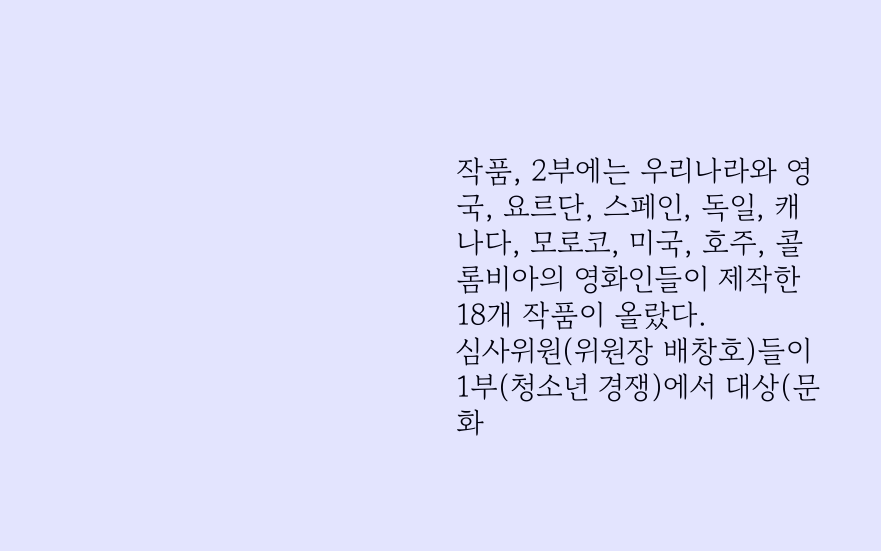작품, 2부에는 우리나라와 영국, 요르단, 스페인, 독일, 캐나다, 모로코, 미국, 호주, 콜롬비아의 영화인들이 제작한 18개 작품이 올랐다.
심사위원(위원장 배창호)들이 1부(청소년 경쟁)에서 대상(문화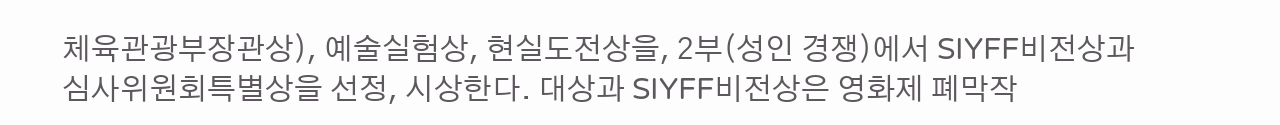체육관광부장관상), 예술실험상, 현실도전상을, 2부(성인 경쟁)에서 SIYFF비전상과 심사위원회특별상을 선정, 시상한다. 대상과 SIYFF비전상은 영화제 폐막작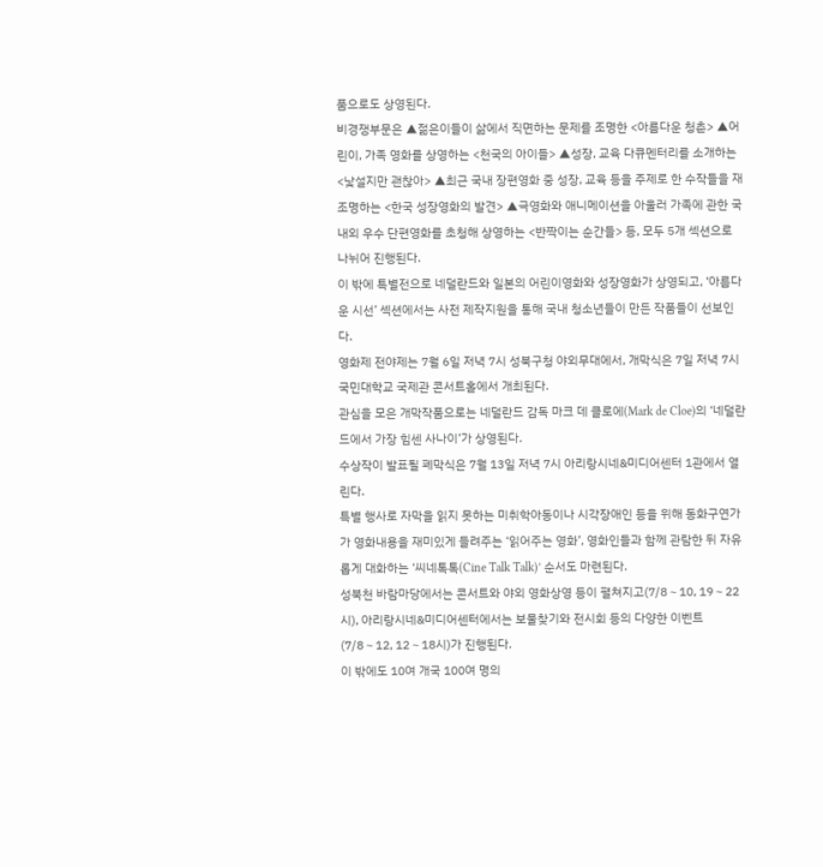품으로도 상영된다.
비경쟁부문은 ▲젊은이들이 삶에서 직면하는 문제를 조명한 <아름다운 청춘> ▲어린이, 가족 영화를 상영하는 <천국의 아이들> ▲성장, 교육 다큐멘터리를 소개하는 <낯설지만 괜찮아> ▲최근 국내 장편영화 중 성장, 교육 등을 주제로 한 수작들을 재조명하는 <한국 성장영화의 발견> ▲극영화와 애니메이션을 아울러 가족에 관한 국내외 우수 단편영화를 초청해 상영하는 <반짝이는 순간들> 등, 모두 5개 섹션으로 나뉘어 진행된다.
이 밖에 특별전으로 네덜란드와 일본의 어린이영화와 성장영화가 상영되고, ‘아름다운 시선’ 섹션에서는 사전 제작지원을 통해 국내 청소년들이 만든 작품들이 선보인다.
영화제 전야제는 7월 6일 저녁 7시 성북구청 야외무대에서, 개막식은 7일 저녁 7시 국민대학교 국제관 콘서트홀에서 개최된다.
관심을 모은 개막작품으로는 네덜란드 감독 마크 데 클로에(Mark de Cloe)의 ‘네덜란드에서 가장 힘센 사나이’가 상영된다.
수상작이 발표될 폐막식은 7월 13일 저녁 7시 아리랑시네&미디어센터 1관에서 열린다.
특별 행사로 자막을 읽지 못하는 미취학아동이나 시각장애인 등을 위해 동화구연가가 영화내용을 재미있게 들려주는 ‘읽어주는 영화’, 영화인들과 함께 관람한 뒤 자유롭게 대화하는 ‘씨네톡톡(Cine Talk Talk)’ 순서도 마련된다.
성북천 바람마당에서는 콘서트와 야외 영화상영 등이 펼쳐지고(7/8∼10, 19∼22시), 아리랑시네&미디어센터에서는 보물찾기와 전시회 등의 다양한 이벤트(7/8∼12, 12∼18시)가 진행된다.
이 밖에도 10여 개국 100여 명의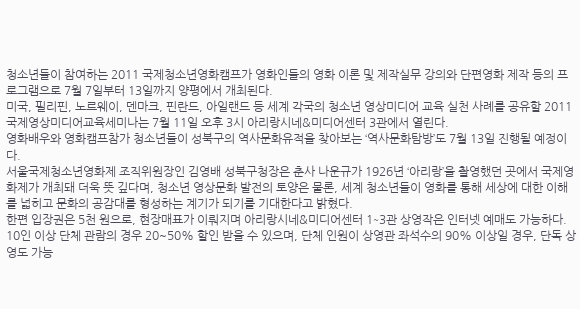청소년들이 참여하는 2011 국제청소년영화캠프가 영화인들의 영화 이론 및 제작실무 강의와 단편영화 제작 등의 프로그램으로 7월 7일부터 13일까지 양평에서 개최된다.
미국, 필리핀, 노르웨이, 덴마크, 핀란드, 아일랜드 등 세계 각국의 청소년 영상미디어 교육 실천 사례를 공유할 2011 국제영상미디어교육세미나는 7월 11일 오후 3시 아리랑시네&미디어센터 3관에서 열린다.
영화배우와 영화캠프참가 청소년들이 성북구의 역사문화유적을 찾아보는 ‘역사문화탐방’도 7월 13일 진행될 예정이다.
서울국제청소년영화제 조직위원장인 김영배 성북구청장은 춘사 나운규가 1926년 ‘아리랑’을 촬영했던 곳에서 국제영화제가 개최돼 더욱 뜻 깊다며, 청소년 영상문화 발전의 토양은 물론, 세계 청소년들이 영화를 통해 세상에 대한 이해를 넓히고 문화의 공감대를 형성하는 계기가 되기를 기대한다고 밝혔다.
한편 입장권은 5천 원으로, 현장매표가 이뤄지며 아리랑시네&미디어센터 1∼3관 상영작은 인터넷 예매도 가능하다.
10인 이상 단체 관람의 경우 20~50% 할인 받을 수 있으며, 단체 인원이 상영관 좌석수의 90% 이상일 경우, 단독 상영도 가능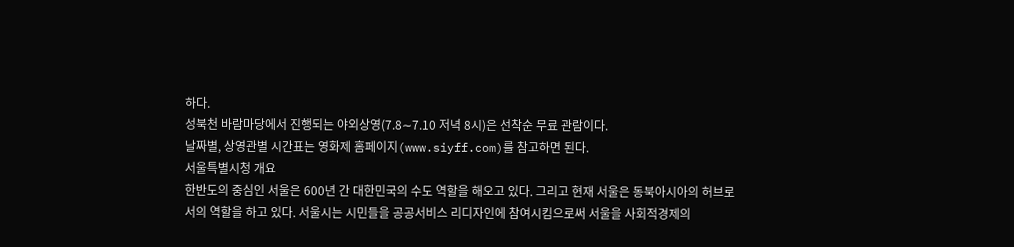하다.
성북천 바람마당에서 진행되는 야외상영(7.8∼7.10 저녁 8시)은 선착순 무료 관람이다.
날짜별, 상영관별 시간표는 영화제 홈페이지(www.siyff.com)를 참고하면 된다.
서울특별시청 개요
한반도의 중심인 서울은 600년 간 대한민국의 수도 역할을 해오고 있다. 그리고 현재 서울은 동북아시아의 허브로서의 역할을 하고 있다. 서울시는 시민들을 공공서비스 리디자인에 참여시킴으로써 서울을 사회적경제의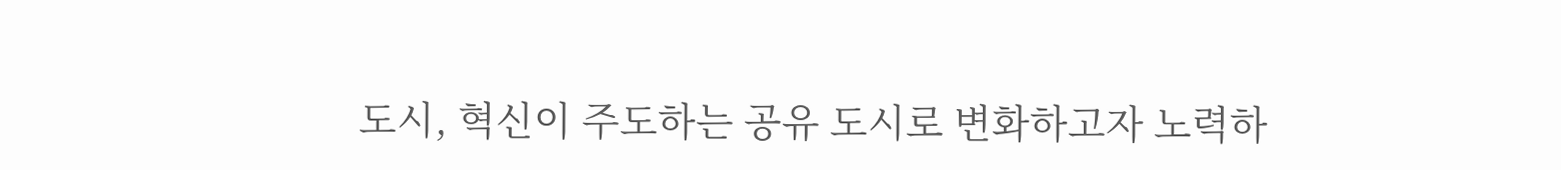도시, 혁신이 주도하는 공유 도시로 변화하고자 노력하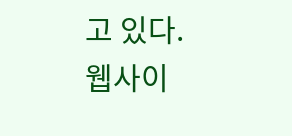고 있다.
웹사이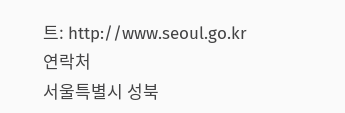트: http://www.seoul.go.kr
연락처
서울특별시 성북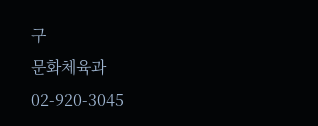구
문화체육과
02-920-3045